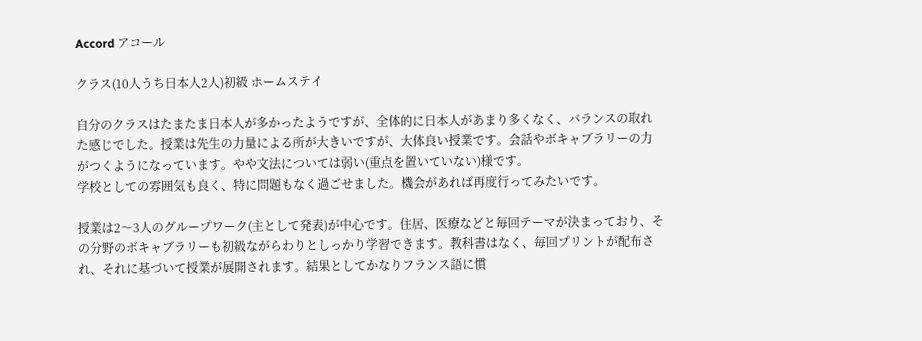Accord アコール

クラス(10人うち日本人2人)初級 ホームステイ

自分のクラスはたまたま日本人が多かったようですが、全体的に日本人があまり多くなく、バランスの取れた感じでした。授業は先生の力量による所が大きいですが、大体良い授業です。会話やボキャブラリーの力がつくようになっています。やや文法については弱い(重点を置いていない)様です。
学校としての雰囲気も良く、特に問題もなく過ごせました。機会があれば再度行ってみたいです。

授業は2〜3人のグループワーク(主として発表)が中心です。住居、医療などと毎回テーマが決まっており、その分野のボキャブラリーも初級ながらわりとしっかり学習できます。教科書はなく、毎回プリントが配布され、それに基づいて授業が展開されます。結果としてかなりフランス語に慣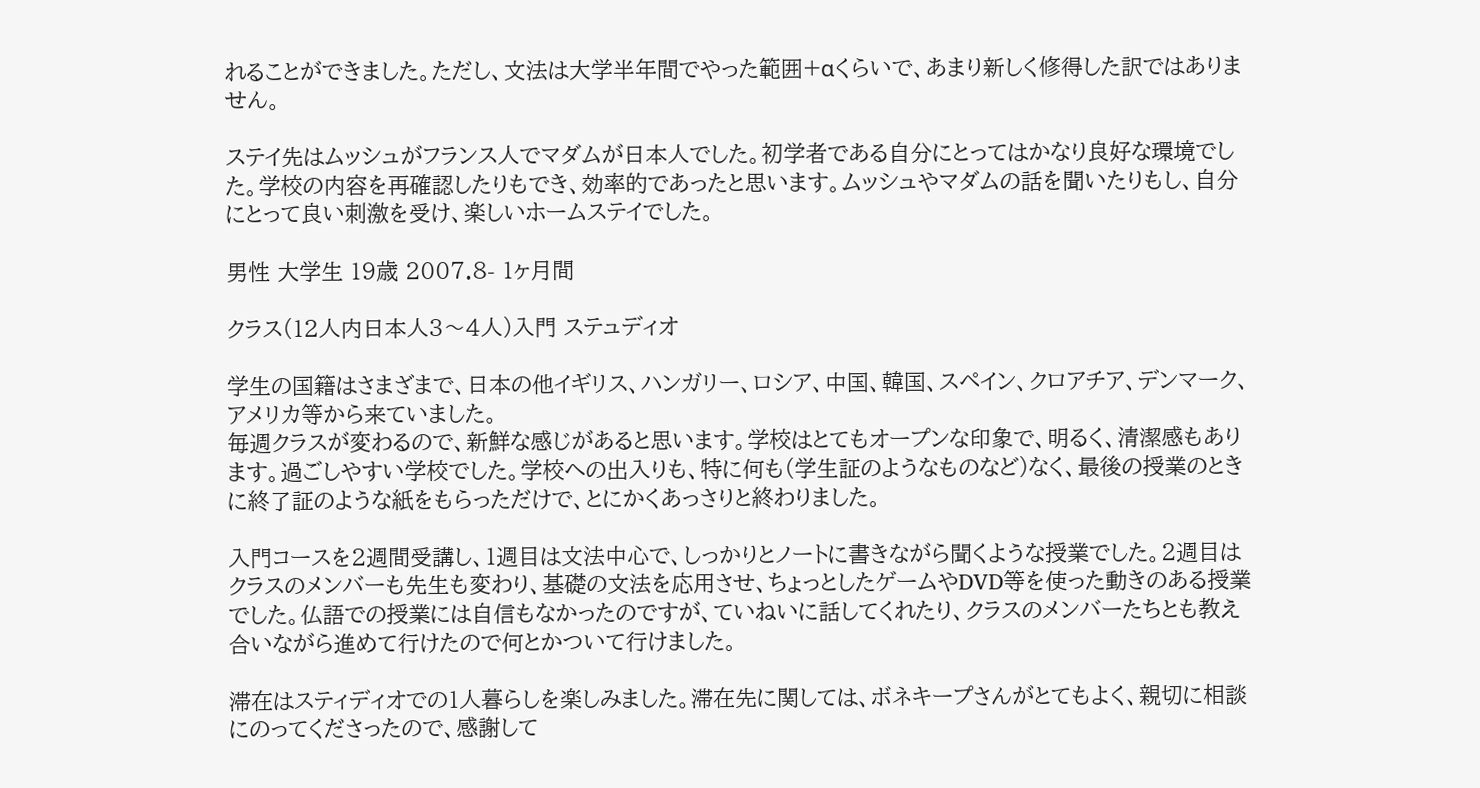れることができました。ただし、文法は大学半年間でやった範囲+αくらいで、あまり新しく修得した訳ではありません。

ステイ先はムッシュがフランス人でマダムが日本人でした。初学者である自分にとってはかなり良好な環境でした。学校の内容を再確認したりもでき、効率的であったと思います。ムッシュやマダムの話を聞いたりもし、自分にとって良い刺激を受け、楽しいホームステイでした。

男性 大学生 19歳 2007.8- 1ヶ月間

クラス(12人内日本人3〜4人)入門 ステュディオ

学生の国籍はさまざまで、日本の他イギリス、ハンガリー、ロシア、中国、韓国、スペイン、クロアチア、デンマーク、アメリカ等から来ていました。
毎週クラスが変わるので、新鮮な感じがあると思います。学校はとてもオープンな印象で、明るく、清潔感もあります。過ごしやすい学校でした。学校への出入りも、特に何も(学生証のようなものなど)なく、最後の授業のときに終了証のような紙をもらっただけで、とにかくあっさりと終わりました。

入門コースを2週間受講し、1週目は文法中心で、しっかりとノートに書きながら聞くような授業でした。2週目はクラスのメンバーも先生も変わり、基礎の文法を応用させ、ちょっとしたゲームやDVD等を使った動きのある授業でした。仏語での授業には自信もなかったのですが、ていねいに話してくれたり、クラスのメンバーたちとも教え合いながら進めて行けたので何とかついて行けました。

滞在はスティディオでの1人暮らしを楽しみました。滞在先に関しては、ボネキープさんがとてもよく、親切に相談にのってくださったので、感謝して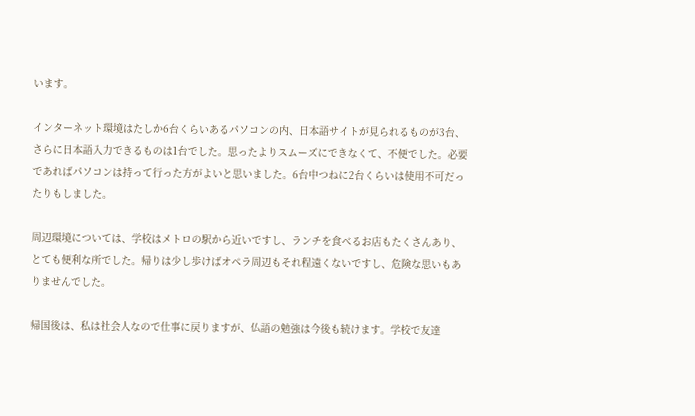います。

インターネット環境はたしか6台くらいあるパソコンの内、日本語サイトが見られるものが3台、さらに日本語入力できるものは1台でした。思ったよりスムーズにできなくて、不便でした。必要であればパソコンは持って行った方がよいと思いました。6台中つねに2台くらいは使用不可だったりもしました。

周辺環境については、学校はメトロの駅から近いですし、ランチを食べるお店もたくさんあり、とても便利な所でした。帰りは少し歩けばオペラ周辺もそれ程遠くないですし、危険な思いもありませんでした。

帰国後は、私は社会人なので仕事に戻りますが、仏語の勉強は今後も続けます。学校で友達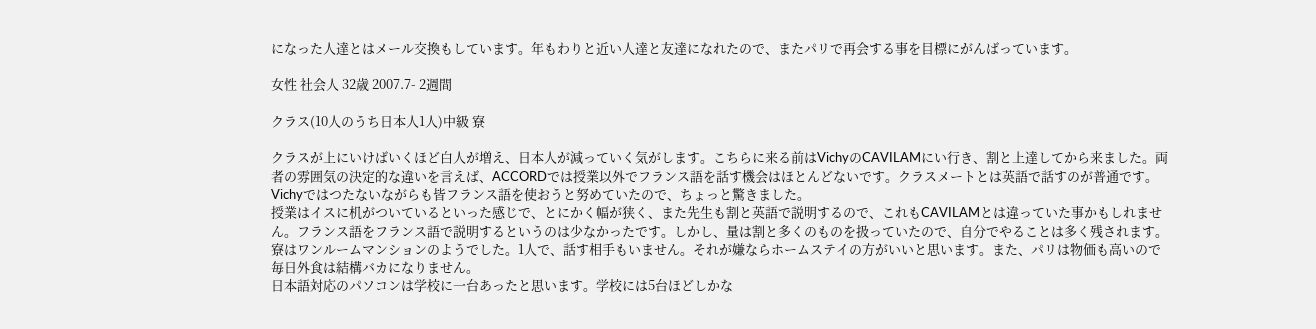になった人達とはメール交換もしています。年もわりと近い人達と友達になれたので、またパリで再会する事を目標にがんばっています。

女性 社会人 32歳 2007.7- 2週間

クラス(10人のうち日本人1人)中級 寮

クラスが上にいけばいくほど白人が増え、日本人が減っていく気がします。こちらに来る前はVichyのCAVILAMにい行き、割と上達してから来ました。両者の雰囲気の決定的な違いを言えば、ACCORDでは授業以外でフランス語を話す機会はほとんどないです。クラスメートとは英語で話すのが普通です。Vichyではつたないながらも皆フランス語を使おうと努めていたので、ちょっと驚きました。
授業はイスに机がついているといった感じで、とにかく幅が狭く、また先生も割と英語で説明するので、これもCAVILAMとは違っていた事かもしれません。フランス語をフランス語で説明するというのは少なかったです。しかし、量は割と多くのものを扱っていたので、自分でやることは多く残されます。
寮はワンルームマンションのようでした。1人で、話す相手もいません。それが嫌ならホームステイの方がいいと思います。また、パリは物価も高いので毎日外食は結構バカになりません。
日本語対応のパソコンは学校に一台あったと思います。学校には5台ほどしかな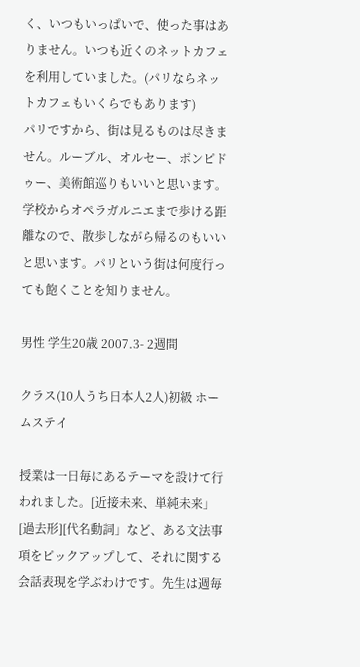く、いつもいっぱいで、使った事はありません。いつも近くのネットカフェを利用していました。(パリならネットカフェもいくらでもあります)
パリですから、街は見るものは尽きません。ルーブル、オルセー、ポンピドゥー、美術館巡りもいいと思います。学校からオペラガルニエまで歩ける距離なので、散歩しながら帰るのもいいと思います。パリという街は何度行っても飽くことを知りません。

男性 学生20歳 2007.3- 2週間

クラス(10人うち日本人2人)初級 ホームステイ

授業は一日毎にあるテーマを設けて行われました。[近接未来、単純未来」[過去形][代名動詞」など、ある文法事項をピックアップして、それに関する会話表現を学ぶわけです。先生は週毎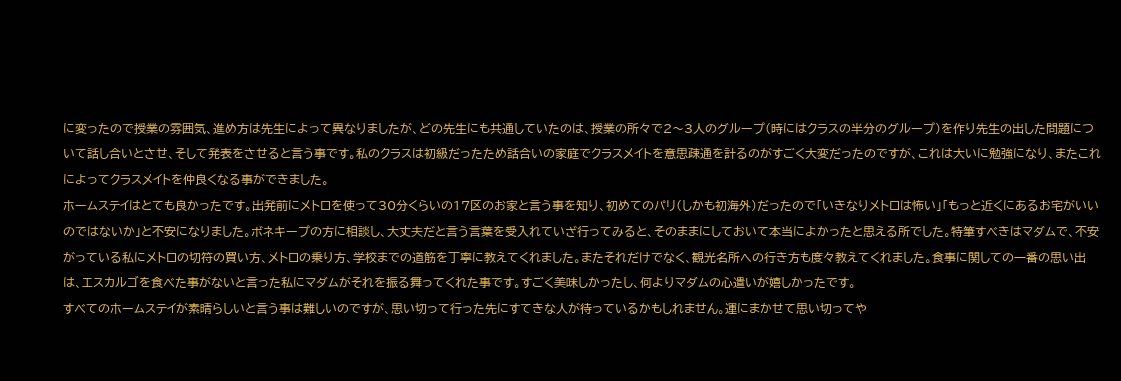に変ったので授業の雰囲気、進め方は先生によって異なりましたが、どの先生にも共通していたのは、授業の所々で2〜3人のグループ(時にはクラスの半分のグループ)を作り先生の出した問題について話し合いとさせ、そして発表をさせると言う事です。私のクラスは初級だったため話合いの家庭でクラスメイトを意思疎通を計るのがすごく大変だったのですが、これは大いに勉強になり、またこれによってクラスメイトを仲良くなる事ができました。
ホームステイはとても良かったです。出発前にメトロを使って30分くらいの17区のお家と言う事を知り、初めてのパリ(しかも初海外)だったので「いきなりメトロは怖い」「もっと近くにあるお宅がいいのではないか」と不安になりました。ボネキープの方に相談し、大丈夫だと言う言葉を受入れていざ行ってみると、そのままにしておいて本当によかったと思える所でした。特筆すべきはマダムで、不安がっている私にメトロの切符の買い方、メトロの乗り方、学校までの道筋を丁寧に教えてくれました。またそれだけでなく、観光名所への行き方も度々教えてくれました。食事に関しての一番の思い出は、エスカルゴを食べた事がないと言った私にマダムがそれを振る舞ってくれた事です。すごく美味しかったし、何よりマダムの心遣いが嬉しかったです。
すべてのホームステイが素晴らしいと言う事は難しいのですが、思い切って行った先にすてきな人が待っているかもしれません。運にまかせて思い切ってや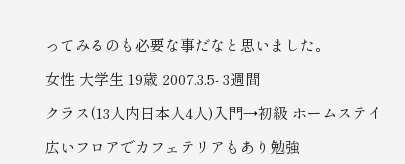ってみるのも必要な事だなと思いました。

女性 大学生 19歳 2007.3.5- 3週間

クラス(13人内日本人4人)入門→初級 ホームステイ

広いフロアでカフェテリアもあり勉強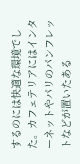するのには快適な環境でした。カフェテリアにはインターネットやパリのパンフレットなどが置いたある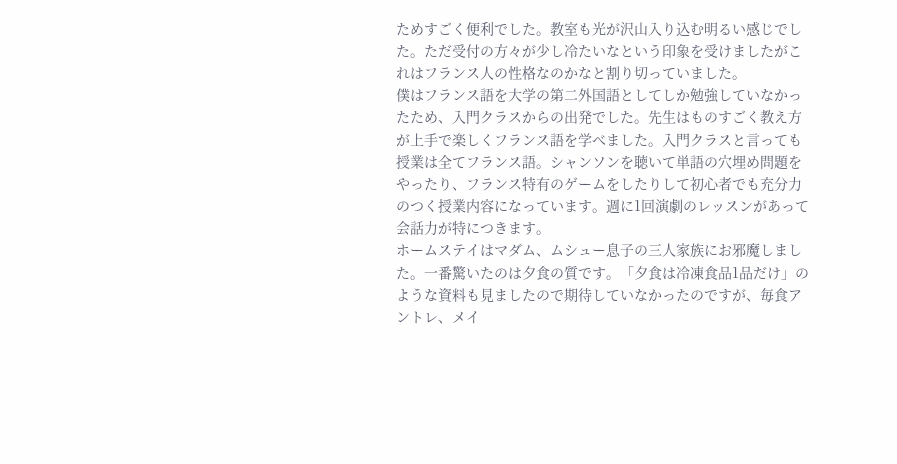ためすごく便利でした。教室も光が沢山入り込む明るい感じでした。ただ受付の方々が少し冷たいなという印象を受けましたがこれはフランス人の性格なのかなと割り切っていました。
僕はフランス語を大学の第二外国語としてしか勉強していなかったため、入門クラスからの出発でした。先生はものすごく教え方が上手で楽しくフランス語を学べました。入門クラスと言っても授業は全てフランス語。シャンソンを聴いて単語の穴埋め問題をやったり、フランス特有のゲームをしたりして初心者でも充分力のつく授業内容になっています。週に1回演劇のレッスンがあって会話力が特につきます。
ホームステイはマダム、ムシュー息子の三人家族にお邪魔しました。一番驚いたのは夕食の質です。「夕食は冷凍食品1品だけ」のような資料も見ましたので期待していなかったのですが、毎食アントレ、メイ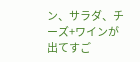ン、サラダ、チーズ+ワインが出てすご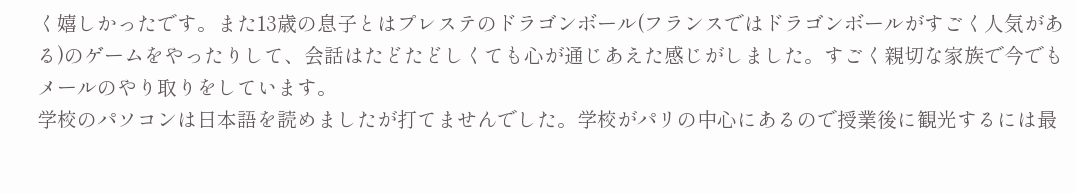く嬉しかったです。また13歳の息子とはプレステのドラゴンボール(フランスではドラゴンボールがすごく人気がある)のゲームをやったりして、会話はたどたどしくても心が通じあえた感じがしました。すごく親切な家族で今でもメールのやり取りをしています。
学校のパソコンは日本語を読めましたが打てませんでした。学校がパリの中心にあるので授業後に観光するには最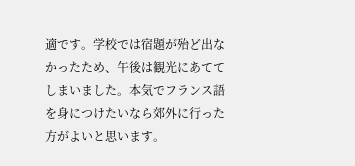適です。学校では宿題が殆ど出なかったため、午後は観光にあててしまいました。本気でフランス語を身につけたいなら郊外に行った方がよいと思います。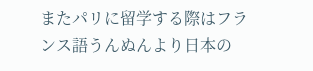またパリに留学する際はフランス語うんぬんより日本の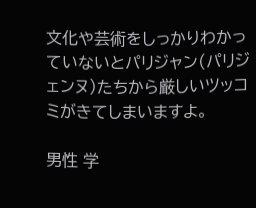文化や芸術をしっかりわかっていないとパリジャン(パリジェンヌ)たちから厳しいツッコミがきてしまいますよ。

男性 学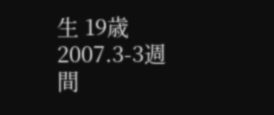生 19歳 2007.3-3週間